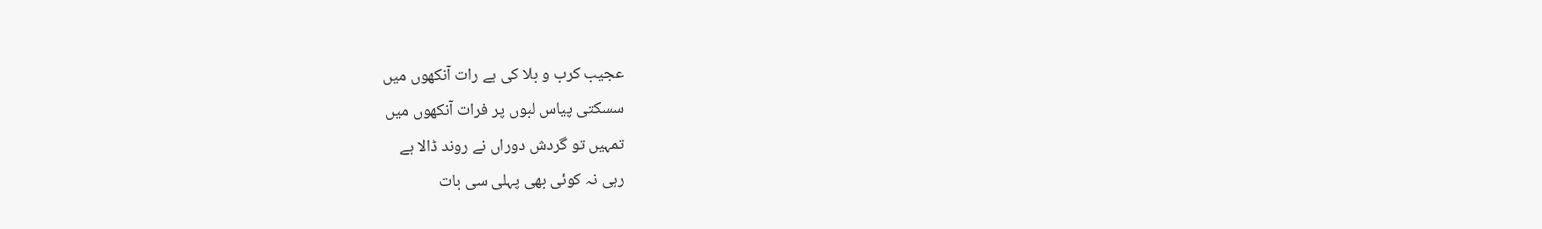عجیب کرب و بلا کی ہے رات آنکھوں میں
سسکتی پیاس لبوں پر فرات آنکھوں میں
تمہیں تو گردش دوراں نے روند ڈالا ہے
رہی نہ کوئی بھی پہلی سی بات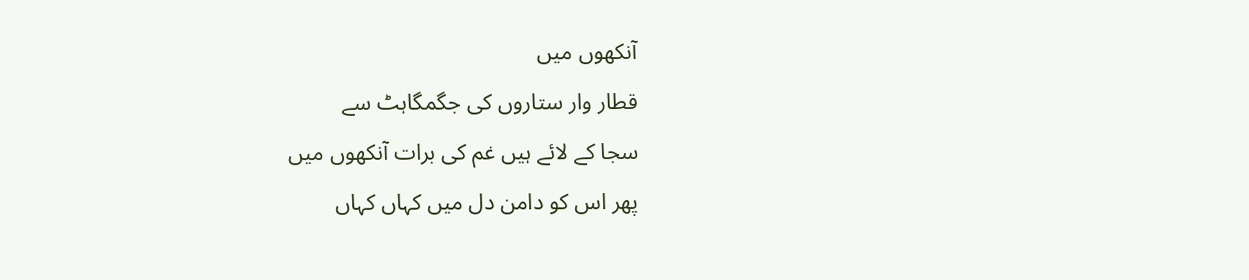آنکھوں میں
قطار وار ستاروں کی جگمگاہٹ سے
سجا کے لائے ہیں غم کی برات آنکھوں میں
پھر اس کو دامن دل میں کہاں کہاں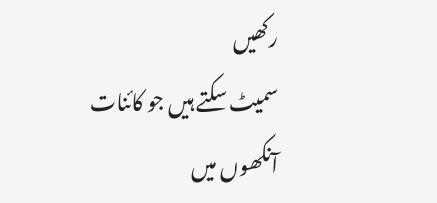رکھیں
سمیٹ سکتے ہیں جو کائنات آنکھوں میں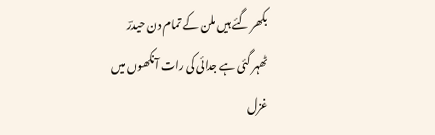بکھر گئے ہیں ملن کے تمام دن حیدرؔ
ٹھہر گئی ہے جدائی کی رات آنکھوں میں
غزل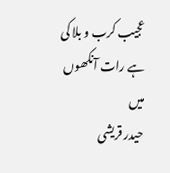عجیب کرب و بلا کی ہے رات آنکھوں میں
حیدر قریشی